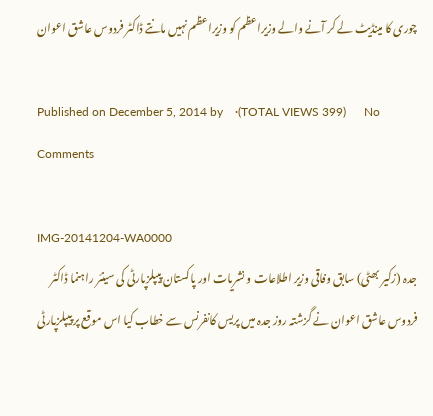چوری کا مینڈیٹ لے کر آنے والے وزیراعظم کو وزیراعظم نہیں مانتے ڈاکٹر فردوس عاشق اعوان

Published on December 5, 2014 by    ·(TOTAL VIEWS 399)      No Comments

IMG-20141204-WA0000
جدہ (زکیر بھٹی) سابق وفاقی وزیر اطلاعات و نشریات اور پاکستان پیپلزپارٹی کی سینئر راہنما ڈاکٹر فردوس عاشق اعوان نے گزشتہ روز جدہ میں پریس کانفرنس سے خطاب کیا اس موقع پر پیپلزپارٹی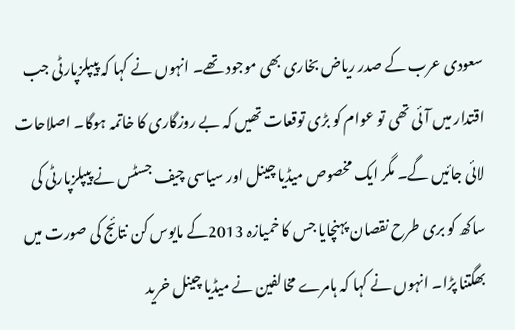سعودی عرب کے صدر ریاض بخاری بھی موجود تھے۔ انہوں نے کہا کہ پیپلزپارٹی جب اقتدار میں آئی تھی تو عوام کو بڑی توقعات تھیں کہ بے روزگاری کا خاتمہ ہوگا۔ اصلاحات لائی جائیں گے۔ مگر ایک مخصوص میڈیا چینل اور سیاسی چیف جسٹس نے پیپلزپارٹی کی ساکھ کو بری طرح نقصان پہنچایا جس کا خمیازہ 2013کے مایوس کن نتائج کی صورت میں بھگتنا پڑا۔ انہوں نے کہا کہ ہامرے مخالفین نے میڈیا چینل خرید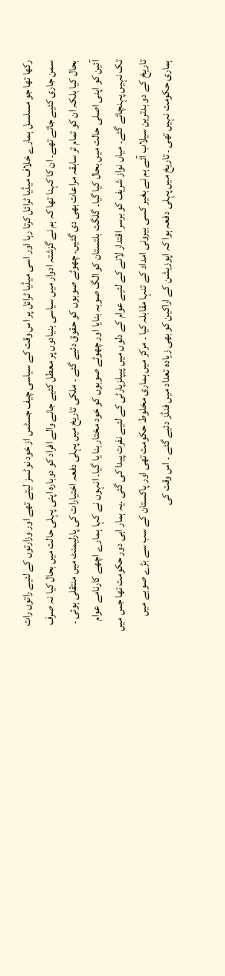رکھا تھا جو مسلسل ہمارے خلاف میڈیا ٹرائل کرتا رہا اور اسی میڈیا ٹرائل پر اس وقت کے سیاسی چیف جسٹس از خود نوٹسز لیتے تھے اور وزارتوں کے لئیے راتوں رات سمن جاری کئیے جاتے تھے۔ ان کا کہنا تھا کہ ہم نے گزشتہ ادوار میں سیاسی بنیادوں پر معطل کئیے جانے والے افراد کو دوبارہ اپنی پہلی حالت میں بحال کیا نہ صرف بحال کیا بلکہ ان کو تمام تر سابقہ مراعات بھی دی گئیں۔ چھوٹے صوبوں کو حقوق دئیے گئے ۔ ملکی تاریخ میں پہلی دفعہ اختیارات کی پارلیمنٹ میں منتقلی ہوئی ۔ آئین کو اپنی اصلی حالت میں بحال کیا گیا۔ گلگت بلتستان کو الگ صوبہ بنایا اور چھوٹے صوبوں کو خود مختار بنا یا گیا۔ انہوں نے کہا ہمارے اچھے کارنامے عوام تک نہیں پہنچائے گئے۔ میاں نواز شریف کو برسر اقتدار لانے کے لئیے عوام کے دلوں میں پیپلزپارٹی کے لئیے نفرت پیدا کی گئی ۔یہ ہمار اہی دور حکومت تھا جس میں تاریخ کے دو بدترین سیلاب آئے ہم نے بغیر کسی بیرونی امداد کے تنہا مقابلہ کیا ۔ مرکز میں ہماری مخلوط حکومت تھی اور پاکستان کے سب سے بڑے صوبے میں ہماری حکومت نہیں تھی ۔ تاریخ میں پہلی دفعہ ہوا کہ اپوزیشن کے اراکین کو بھی زیادہ تعداد میں فنڈز دئیے گئے ۔ اس وقت کی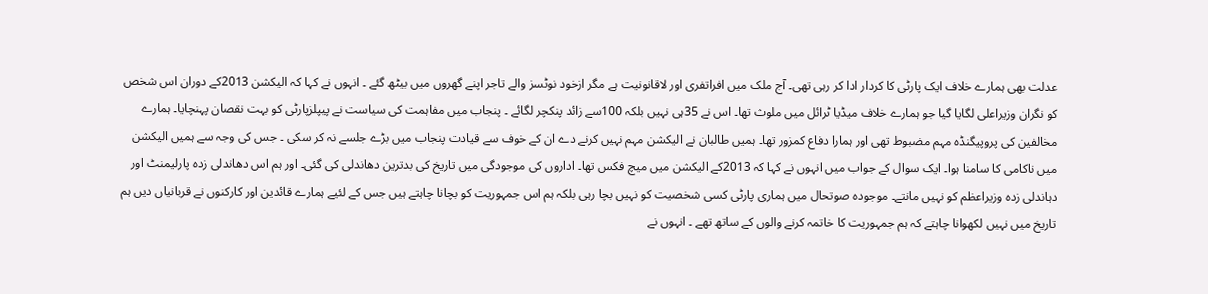عدلت بھی ہمارے خلاف ایک پارٹی کا کردار ادا کر رہی تھی۔ آج ملک میں افراتفری اور لاقانونیت ہے مگر ازخود نوٹسز والے تاجر اپنے گھروں میں بیٹھ گئے ۔ انہوں نے کہا کہ الیکشن 2013کے دوران اس شخص کو نگران وزیراعلی لگایا گیا جو ہمارے خلاف میڈیا ٹرائل میں ملوث تھا۔ اس نے 35ہی نہیں بلکہ 100سے زائد پنکچر لگائے ۔ پنجاب میں مفاہمت کی سیاست نے پیپلزپارٹی کو بہت نقصان پہنچایا۔ ہمارے مخالفین کی پروپیگنڈہ مہم مضبوط تھی اور ہمارا دفاع کمزور تھا۔ ہمیں طالبان نے الیکشن مہم نہیں کرنے دے ان کے خوف سے قیادت پنجاب میں بڑے جلسے نہ کر سکی ۔ جس کی وجہ سے ہمیں الیکشن میں ناکامی کا سامنا ہوا۔ ایک سوال کے جواب میں انہوں نے کہا کہ 2013کے الیکشن میں میچ فکس تھا۔ اداروں کی موجودگی میں تاریخ کی بدترین دھاندلی کی گئی۔ اور ہم اس دھاندلی زدہ پارلیمنٹ اور دہاندلی زدہ وزیراعظم کو نہیں مانتے۔ موجودہ صوتحال میں ہماری پارٹی کسی شخصیت کو نہیں بچا رہی بلکہ ہم اس جمہوریت کو بچانا چاہتے ہیں جس کے لئیے ہمارے قائدین اور کارکنوں نے قربانیاں دیں ہم تاریخ میں نہیں لکھوانا چاہتے کہ ہم جمہوریت کا خاتمہ کرنے والوں کے ساتھ تھے ۔ انہوں نے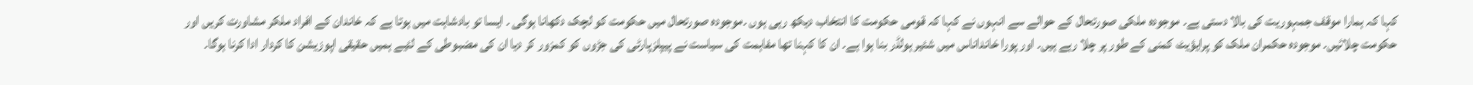کہا کہ ہمارا موقف جمہوریت کی بالا دستی ہے۔ موجودہ ملکی صورتحال کے حوالے سے انہوں نے کہا کہ قومی حکومت کا انتخاب دیکھ رہی ہوں ۔موجودہ صورتحال میں حکومت کو لچک دکھانا ہوگی ۔ ایسا تو بادشاہت میں ہوتا ہے کہ خاندان کے افراد ملکر مشاورت کریں اور حکومت چلائیں۔ موجودہ حکمران ملک کو پرایؤیٹ کمنی کے طور پر چلا رہے ہیں۔ اور پورا خانداناس میں شئیر ہولڈر بنا ہوا ہے۔ ان کا کہنا تھا مفاہمت کی سیاست نے پیپلزپارٹی کی جڑوں کو کمزور کر دیا ان کی مضبوطی کے لئیے ہمیں حقیقی اپوزیشن کا کردار ادا کرنا ہوگا۔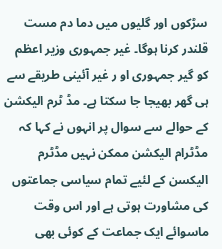سڑکوں اور گلیوں میں دما دم مست قلندر کرنا ہوگا۔ غیر جمہوری وزیر اعظم کو گیر جمہوری او ر غیر آئینی طریقے سے ہی گھر بھیجا جا سکتا ہے۔ مڈ ٹرم الیکشن کے حوالے سے سوال پر انہوں نے کہا کہ مڈٹرام الیکشن ممکن نہیں مڈٹرم الیکسن کے لئیے تمام سیاسی جماعتوں کی مشاورت ہوتی ہے اور اس وقت ماسوائے ایک جماعت کے کوئی بھی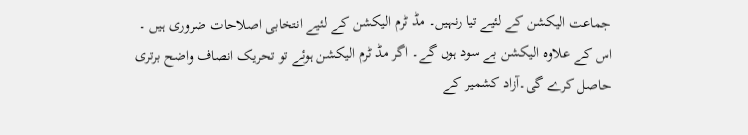جماعت الیکشن کے لئیے تیا رنہیں۔ مڈ ٹرم الیکشن کے لئیے انتخابی اصلاحات ضروری ہیں ۔ اس کے علاوہ الیکشن بے سود ہوں گے۔ اگر مڈ ٹرم الیکشن ہوئے تو تحریک انصاف واضح برتری حاصل کرے گی۔آزاد کشمیر کے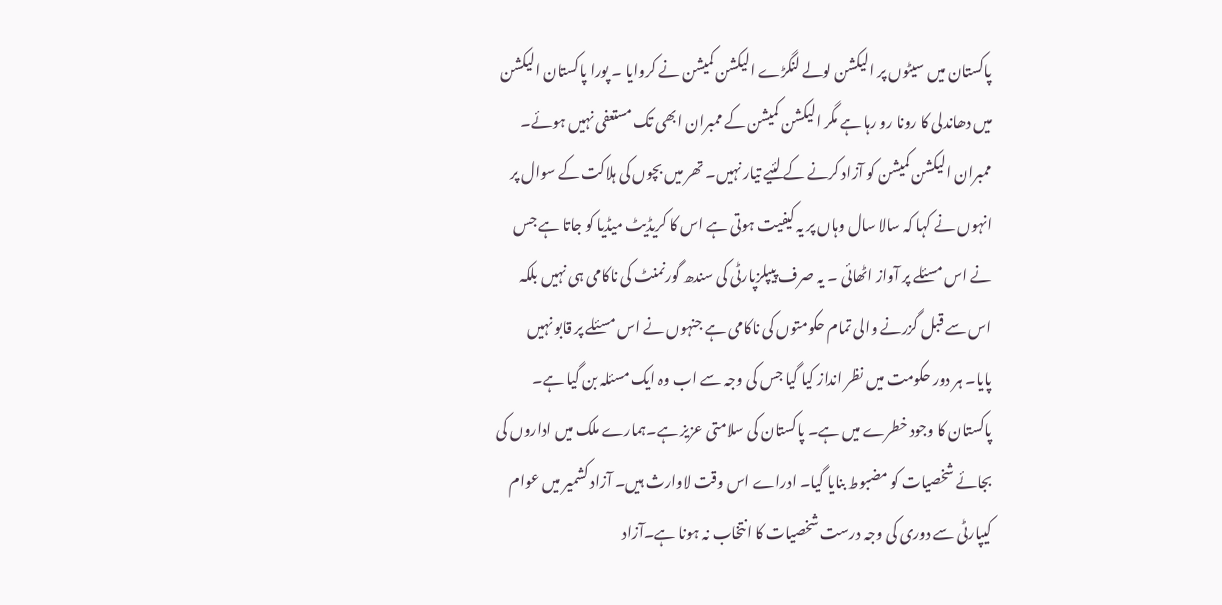پاکستان میں سیٹوں پر الیکشن لولے لنگڑے الیکشن کمیشن نے کروایا ۔ پورا پاکستان الیکشن میں دھاندلی کا رونا رو رہا ہے مگر الیکشن کمیشن کے ممبران ابھی تک مستعفی نہیں ہوئے۔ ممبران الیکشن کمیشن کو آزاد کرنے کے لئیے تیار نہیں۔ تھر میں بچوں کی ہلاکت کے سوال پر انہوں نے کہا کہ سالا سال وہاں پر یہ کیفیت ہوتی ہے اس کا کریڈیٹ میڈیا کو جاتا ہے جس نے اس مسئلے پر آواز اٹھائی ۔ یہ صرف پیپلزپارٹی کی سندھ گورنمنٹ کی ناکامی ہی نہیں بلکہ اس سے قبل گزرنے والی تمام حکومتوں کی ناکامی ہے جنہوں نے اس مسئلے پر قابو نہیں پایا۔ ہر دور حکومت میں نظر انداز کیا گیا جس کی وجہ سے اب وہ ایک مسئلہ بن گیا ہے۔ پاکستان کا وجود خطرے میں ہے۔ پاکستان کی سلامتی عزیز ہے۔ہمارے ملک میں اداروں کی بجائے شخصیات کو مضبوط بنایا گیا۔ ادراے اس وقت لاوارث ہیں۔ آزاد کشمیر میں عوام کیپارٹی سے دوری کی وجہ درست شخصیات کا انتخاب نہ ہونا ہے۔آزاد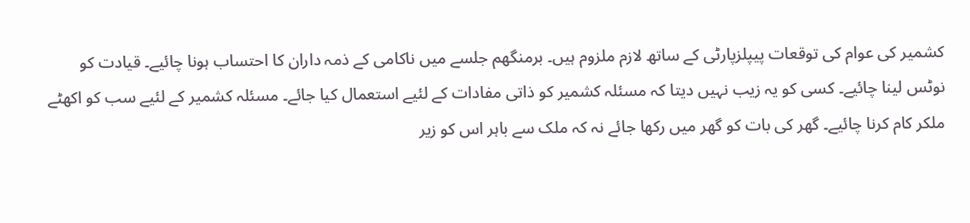کشمیر کی عوام کی توقعات پیپلزپارٹی کے ساتھ لازم ملزوم ہیں۔ برمنگھم جلسے میں ناکامی کے ذمہ داران کا احتساب ہونا چائیے۔ قیادت کو نوٹس لینا چائیے۔ کسی کو یہ زیب نہیں دیتا کہ مسئلہ کشمیر کو ذاتی مفادات کے لئیے استعمال کیا جائے۔ مسئلہ کشمیر کے لئیے سب کو اکھٹے ملکر کام کرنا چائیے۔ گھر کی بات کو گھر میں رکھا جائے نہ کہ ملک سے باہر اس کو زیر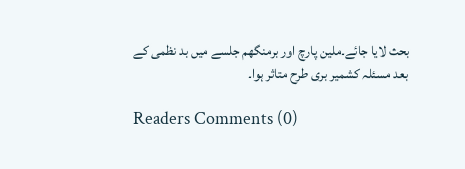بحث لایا جائے۔ملین پارچ اور برمنگھم جلسے میں بد نظمی کے بعد مسئلہ کشمیر بری طرح متاثر ہوا۔

Readers Comments (0)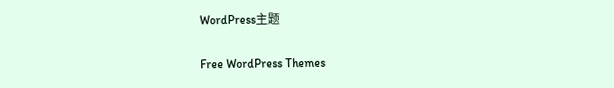WordPress主题

Free WordPress Themes